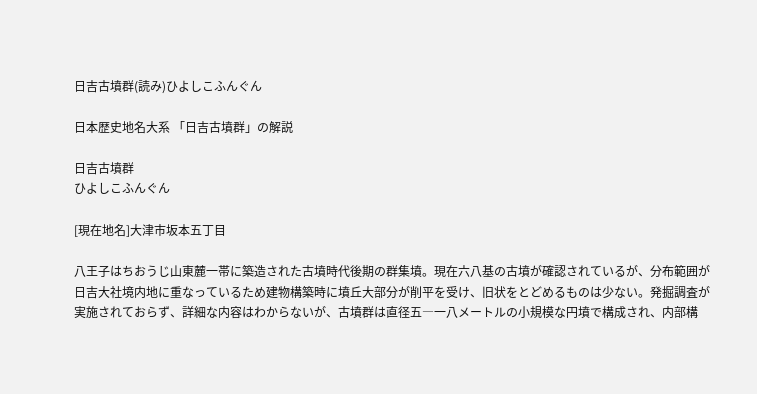日吉古墳群(読み)ひよしこふんぐん

日本歴史地名大系 「日吉古墳群」の解説

日吉古墳群
ひよしこふんぐん

[現在地名]大津市坂本五丁目

八王子はちおうじ山東麓一帯に築造された古墳時代後期の群集墳。現在六八基の古墳が確認されているが、分布範囲が日吉大社境内地に重なっているため建物構築時に墳丘大部分が削平を受け、旧状をとどめるものは少ない。発掘調査が実施されておらず、詳細な内容はわからないが、古墳群は直径五―一八メートルの小規模な円墳で構成され、内部構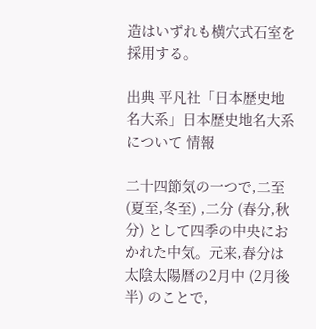造はいずれも横穴式石室を採用する。

出典 平凡社「日本歴史地名大系」日本歴史地名大系について 情報

二十四節気の一つで,二至 (夏至,冬至) ,二分 (春分,秋分) として四季の中央におかれた中気。元来,春分は太陰太陽暦の2月中 (2月後半) のことで,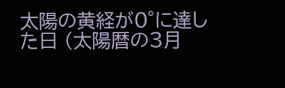太陽の黄経が0°に達した日 (太陽暦の3月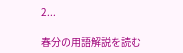2...

春分の用語解説を読む